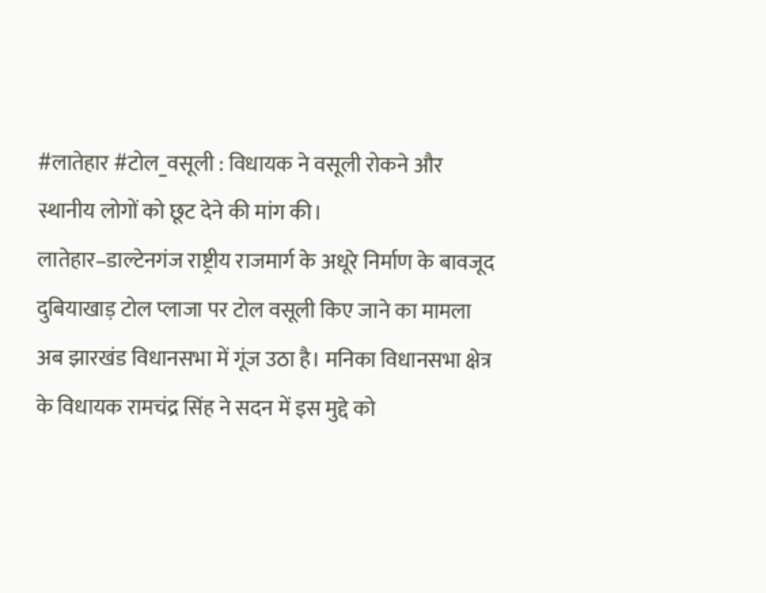#लातेहार #टोल_वसूली : विधायक ने वसूली रोकने और स्थानीय लोगों को छूट देने की मांग की।
लातेहार–डाल्टेनगंज राष्ट्रीय राजमार्ग के अधूरे निर्माण के बावजूद दुबियाखाड़ टोल प्लाजा पर टोल वसूली किए जाने का मामला अब झारखंड विधानसभा में गूंज उठा है। मनिका विधानसभा क्षेत्र के विधायक रामचंद्र सिंह ने सदन में इस मुद्दे को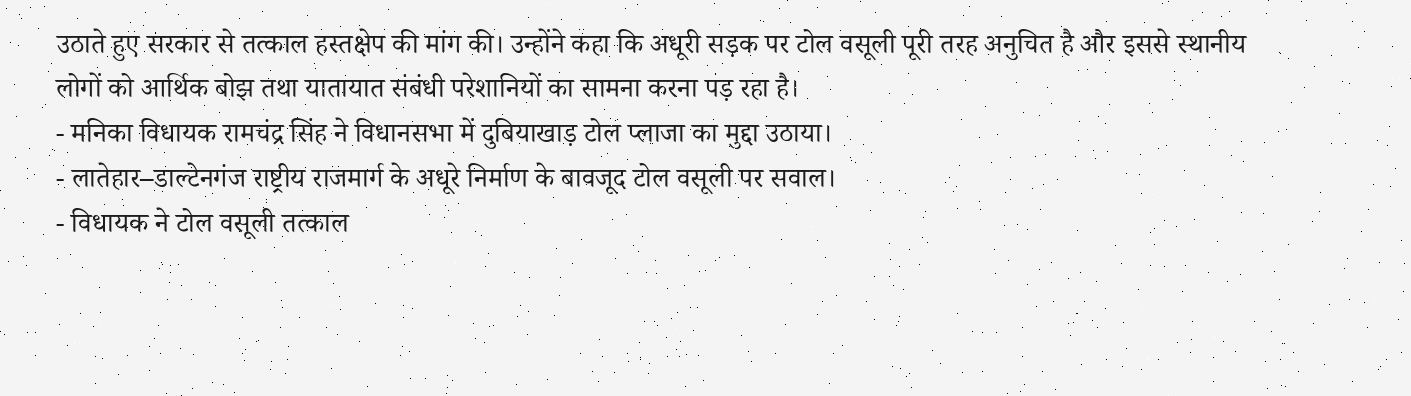उठाते हुए सरकार से तत्काल हस्तक्षेप की मांग की। उन्होंने कहा कि अधूरी सड़क पर टोल वसूली पूरी तरह अनुचित है और इससे स्थानीय लोगों को आर्थिक बोझ तथा यातायात संबंधी परेशानियों का सामना करना पड़ रहा है।
- मनिका विधायक रामचंद्र सिंह ने विधानसभा में दुबियाखाड़ टोल प्लाजा का मुद्दा उठाया।
- लातेहार–डाल्टेनगंज राष्ट्रीय राजमार्ग के अधूरे निर्माण के बावजूद टोल वसूली पर सवाल।
- विधायक ने टोल वसूली तत्काल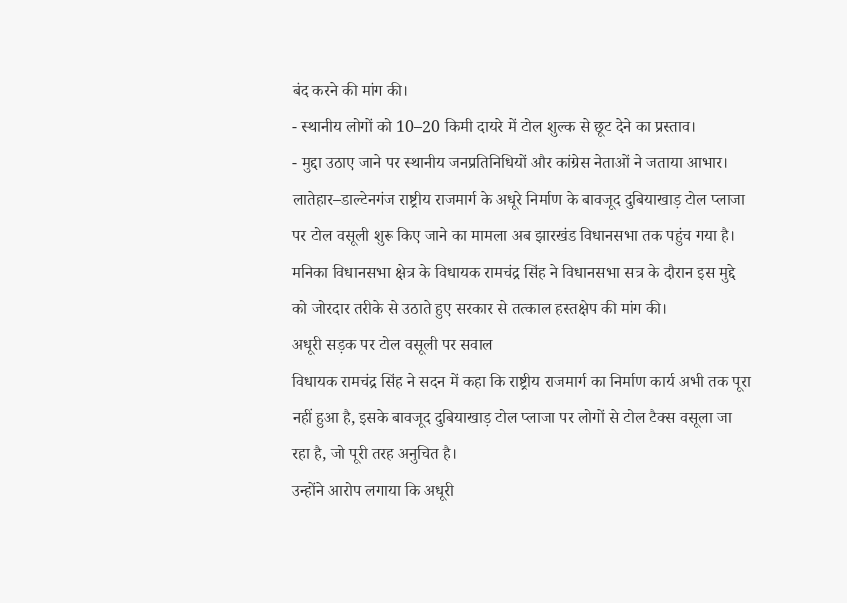बंद करने की मांग की।
- स्थानीय लोगों को 10–20 किमी दायरे में टोल शुल्क से छूट देने का प्रस्ताव।
- मुद्दा उठाए जाने पर स्थानीय जनप्रतिनिधियों और कांग्रेस नेताओं ने जताया आभार।
लातेहार–डाल्टेनगंज राष्ट्रीय राजमार्ग के अधूरे निर्माण के बावजूद दुबियाखाड़ टोल प्लाजा पर टोल वसूली शुरू किए जाने का मामला अब झारखंड विधानसभा तक पहुंच गया है। मनिका विधानसभा क्षेत्र के विधायक रामचंद्र सिंह ने विधानसभा सत्र के दौरान इस मुद्दे को जोरदार तरीके से उठाते हुए सरकार से तत्काल हस्तक्षेप की मांग की।
अधूरी सड़क पर टोल वसूली पर सवाल
विधायक रामचंद्र सिंह ने सदन में कहा कि राष्ट्रीय राजमार्ग का निर्माण कार्य अभी तक पूरा नहीं हुआ है, इसके बावजूद दुबियाखाड़ टोल प्लाजा पर लोगों से टोल टैक्स वसूला जा रहा है, जो पूरी तरह अनुचित है।
उन्होंने आरोप लगाया कि अधूरी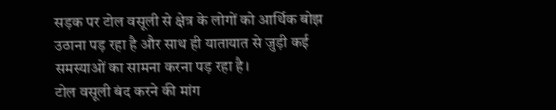सड़क पर टोल वसूली से क्षेत्र के लोगों को आर्थिक बोझ उठाना पड़ रहा है और साथ ही यातायात से जुड़ी कई समस्याओं का सामना करना पड़ रहा है।
टोल वसूली बंद करने की मांग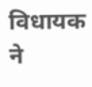विधायक ने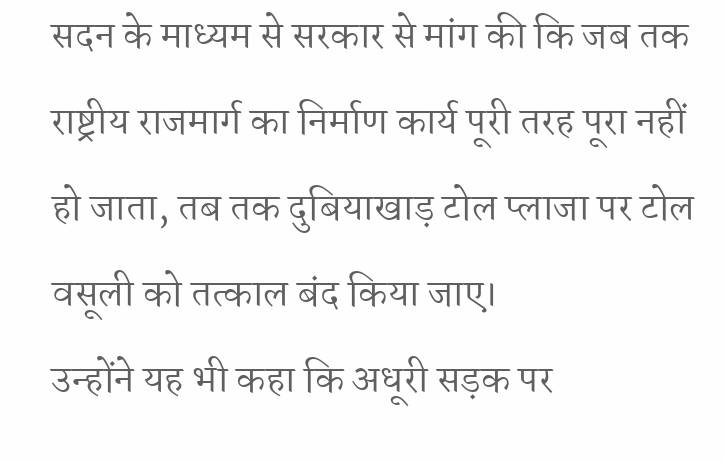सदन के माध्यम से सरकार से मांग की कि जब तक राष्ट्रीय राजमार्ग का निर्माण कार्य पूरी तरह पूरा नहीं हो जाता, तब तक दुबियाखाड़ टोल प्लाजा पर टोल वसूली को तत्काल बंद किया जाए।
उन्होंने यह भी कहा कि अधूरी सड़क पर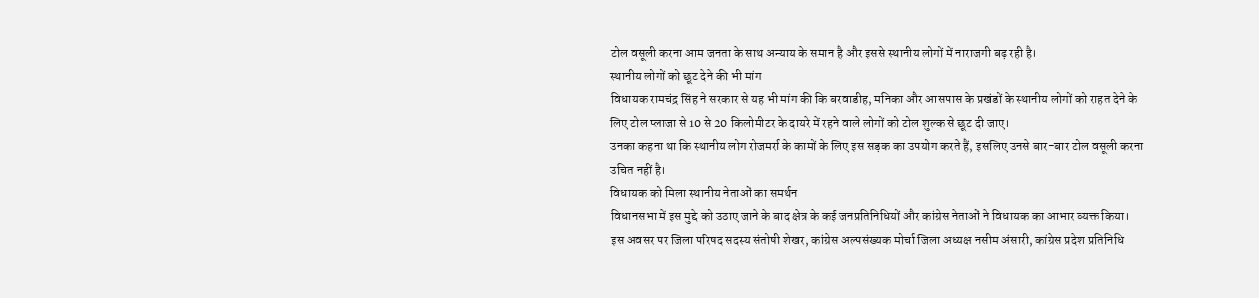टोल वसूली करना आम जनता के साथ अन्याय के समान है और इससे स्थानीय लोगों में नाराजगी बढ़ रही है।
स्थानीय लोगों को छूट देने की भी मांग
विधायक रामचंद्र सिंह ने सरकार से यह भी मांग की कि बरवाडीह, मनिका और आसपास के प्रखंडों के स्थानीय लोगों को राहत देने के लिए टोल प्लाजा से 10 से 20 किलोमीटर के दायरे में रहने वाले लोगों को टोल शुल्क से छूट दी जाए।
उनका कहना था कि स्थानीय लोग रोजमर्रा के कामों के लिए इस सड़क का उपयोग करते हैं, इसलिए उनसे बार-बार टोल वसूली करना उचित नहीं है।
विधायक को मिला स्थानीय नेताओं का समर्थन
विधानसभा में इस मुद्दे को उठाए जाने के बाद क्षेत्र के कई जनप्रतिनिधियों और कांग्रेस नेताओं ने विधायक का आभार व्यक्त किया।
इस अवसर पर जिला परिषद सदस्य संतोषी शेखर, कांग्रेस अल्पसंख्यक मोर्चा जिला अध्यक्ष नसीम अंसारी, कांग्रेस प्रदेश प्रतिनिधि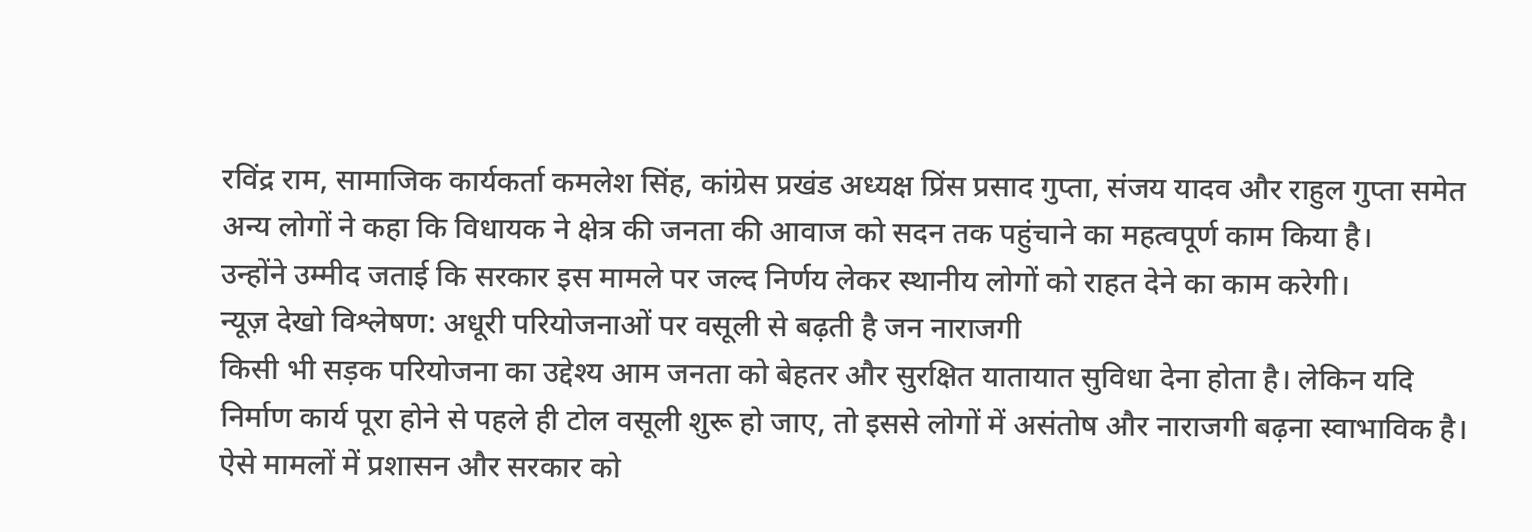रविंद्र राम, सामाजिक कार्यकर्ता कमलेश सिंह, कांग्रेस प्रखंड अध्यक्ष प्रिंस प्रसाद गुप्ता, संजय यादव और राहुल गुप्ता समेत अन्य लोगों ने कहा कि विधायक ने क्षेत्र की जनता की आवाज को सदन तक पहुंचाने का महत्वपूर्ण काम किया है।
उन्होंने उम्मीद जताई कि सरकार इस मामले पर जल्द निर्णय लेकर स्थानीय लोगों को राहत देने का काम करेगी।
न्यूज़ देखो विश्लेषण: अधूरी परियोजनाओं पर वसूली से बढ़ती है जन नाराजगी
किसी भी सड़क परियोजना का उद्देश्य आम जनता को बेहतर और सुरक्षित यातायात सुविधा देना होता है। लेकिन यदि निर्माण कार्य पूरा होने से पहले ही टोल वसूली शुरू हो जाए, तो इससे लोगों में असंतोष और नाराजगी बढ़ना स्वाभाविक है। ऐसे मामलों में प्रशासन और सरकार को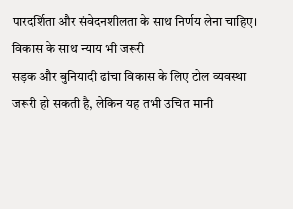पारदर्शिता और संवेदनशीलता के साथ निर्णय लेना चाहिए।
विकास के साथ न्याय भी जरूरी
सड़क और बुनियादी ढांचा विकास के लिए टोल व्यवस्था जरूरी हो सकती है, लेकिन यह तभी उचित मानी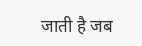जाती है जब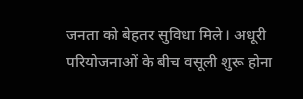जनता को बेहतर सुविधा मिले। अधूरी परियोजनाओं के बीच वसूली शुरू होना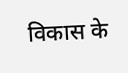विकास के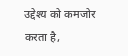उद्देश्य को कमजोर करता है,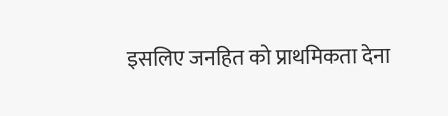इसलिए जनहित को प्राथमिकता देना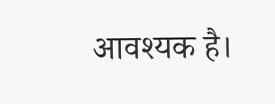आवश्यक है।